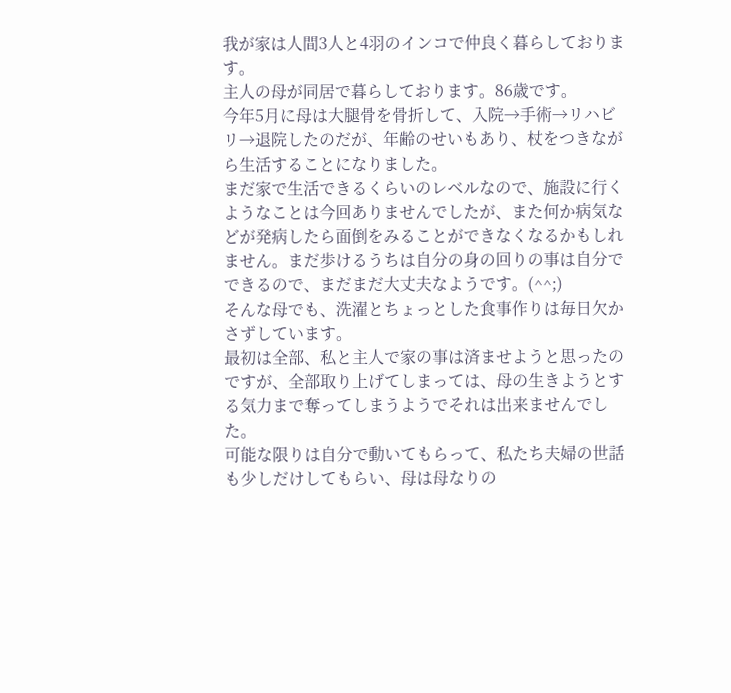我が家は人間3人と4羽のインコで仲良く暮らしております。
主人の母が同居で暮らしております。86歳です。
今年5月に母は大腿骨を骨折して、入院→手術→リハビリ→退院したのだが、年齢のせいもあり、杖をつきながら生活することになりました。
まだ家で生活できるくらいのレベルなので、施設に行くようなことは今回ありませんでしたが、また何か病気などが発病したら面倒をみることができなくなるかもしれません。まだ歩けるうちは自分の身の回りの事は自分でできるので、まだまだ大丈夫なようです。(^^;)
そんな母でも、洗濯とちょっとした食事作りは毎日欠かさずしています。
最初は全部、私と主人で家の事は済ませようと思ったのですが、全部取り上げてしまっては、母の生きようとする気力まで奪ってしまうようでそれは出来ませんでした。
可能な限りは自分で動いてもらって、私たち夫婦の世話も少しだけしてもらい、母は母なりの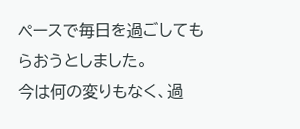ペースで毎日を過ごしてもらおうとしました。
今は何の変りもなく、過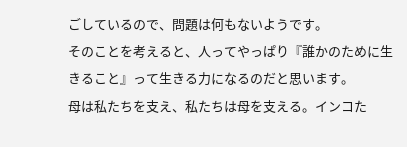ごしているので、問題は何もないようです。
そのことを考えると、人ってやっぱり『誰かのために生きること』って生きる力になるのだと思います。
母は私たちを支え、私たちは母を支える。インコた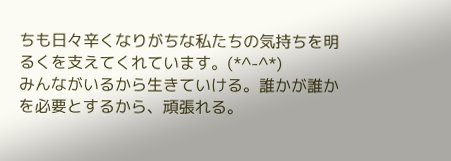ちも日々辛くなりがちな私たちの気持ちを明るくを支えてくれています。(*^-^*)
みんながいるから生きていける。誰かが誰かを必要とするから、頑張れる。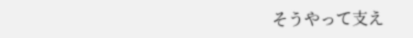そうやって支え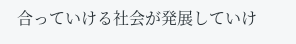合っていける社会が発展していけ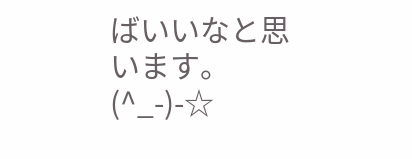ばいいなと思います。(^_-)-☆